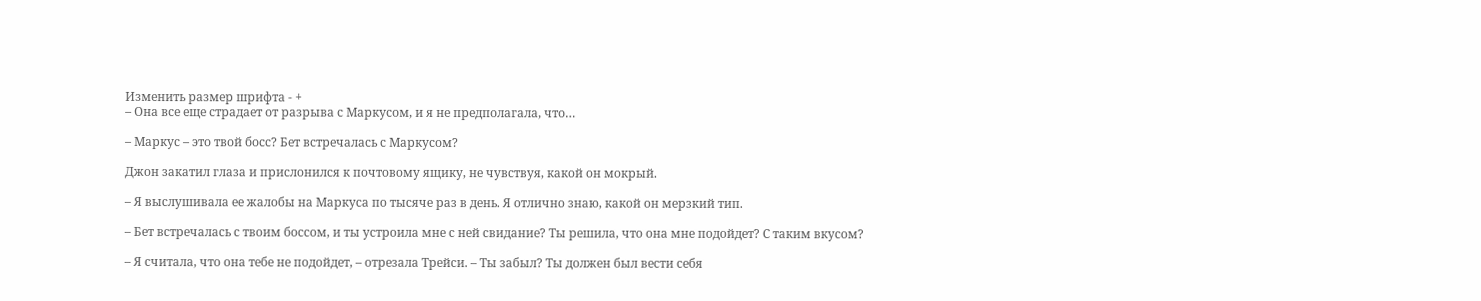Изменить размер шрифта - +
– Она все еще страдает от разрыва с Маркусом, и я не предполагала, что…

– Маркус – это твой босс? Бет встречалась с Маркусом?

Джон закатил глаза и прислонился к почтовому ящику, не чувствуя, какой он мокрый.

– Я выслушивала ее жалобы на Маркуса по тысяче раз в день. Я отлично знаю, какой он мерзкий тип.

– Бет встречалась с твоим боссом, и ты устроила мне с ней свидание? Ты решила, что она мне подойдет? С таким вкусом?

– Я считала, что она тебе не подойдет, – отрезала Трейси. – Ты забыл? Ты должен был вести себя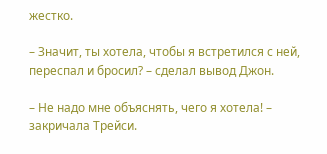жестко.

– Значит, ты хотела, чтобы я встретился с ней, переспал и бросил? – сделал вывод Джон.

– Не надо мне объяснять, чего я хотела! – закричала Трейси.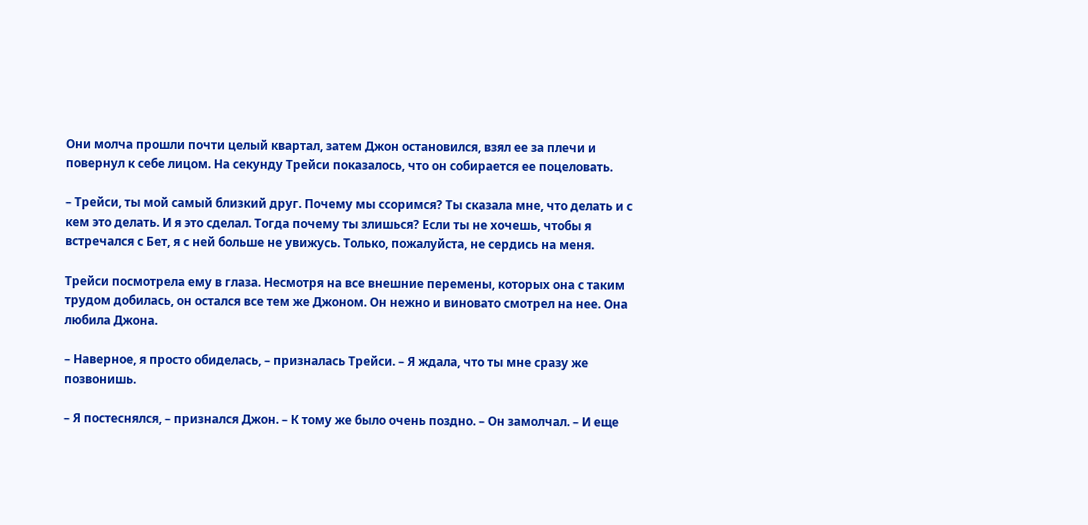Они молча прошли почти целый квартал, затем Джон остановился, взял ее за плечи и повернул к себе лицом. На секунду Трейси показалось, что он собирается ее поцеловать.

– Трейси, ты мой самый близкий друг. Почему мы ссоримся? Ты сказала мне, что делать и с кем это делать. И я это сделал. Тогда почему ты злишься? Если ты не хочешь, чтобы я встречался с Бет, я с ней больше не увижусь. Только, пожалуйста, не сердись на меня.

Трейси посмотрела ему в глаза. Несмотря на все внешние перемены, которых она с таким трудом добилась, он остался все тем же Джоном. Он нежно и виновато смотрел на нее. Она любила Джона.

– Наверное, я просто обиделась, – призналась Трейси. – Я ждала, что ты мне сразу же позвонишь.

– Я постеснялся, – признался Джон. – К тому же было очень поздно. – Он замолчал. – И еще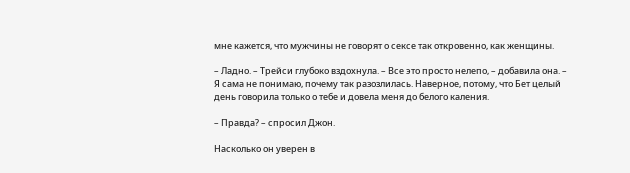мне кажется, что мужчины не говорят о сексе так откровенно, как женщины.

– Ладно. – Трейси глубоко вздохнула. – Все это просто нелепо, – добавила она. – Я сама не понимаю, почему так разозлилась. Наверное, потому, что Бет целый день говорила только о тебе и довела меня до белого каления.

– Правда? – спросил Джон.

Насколько он уверен в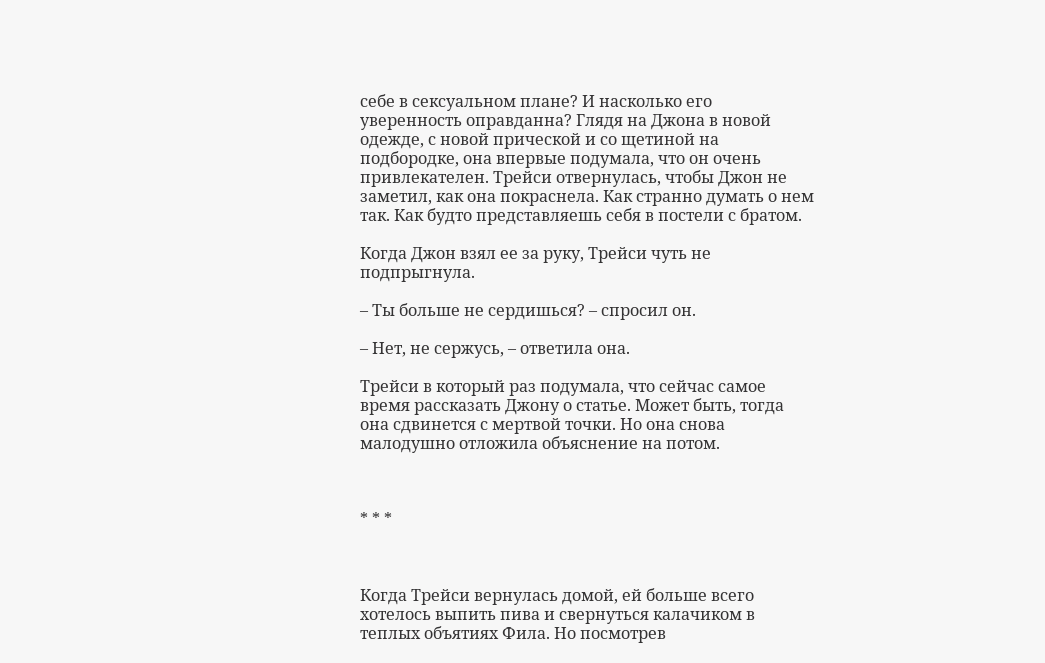себе в сексуальном плане? И насколько его уверенность оправданна? Глядя на Джона в новой одежде, с новой прической и со щетиной на подбородке, она впервые подумала, что он очень привлекателен. Трейси отвернулась, чтобы Джон не заметил, как она покраснела. Как странно думать о нем так. Как будто представляешь себя в постели с братом.

Когда Джон взял ее за руку, Трейси чуть не подпрыгнула.

– Ты больше не сердишься? – спросил он.

– Нет, не сержусь, – ответила она.

Трейси в который раз подумала, что сейчас самое время рассказать Джону о статье. Может быть, тогда она сдвинется с мертвой точки. Но она снова малодушно отложила объяснение на потом.



* * *



Когда Трейси вернулась домой, ей больше всего хотелось выпить пива и свернуться калачиком в теплых объятиях Фила. Но посмотрев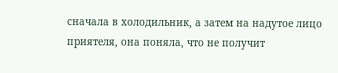сначала в холодильник, а затем на надутое лицо приятеля, она поняла, что не получит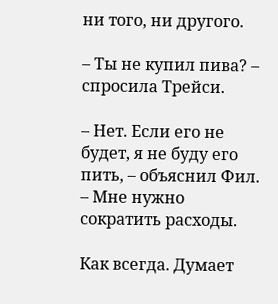ни того, ни другого.

– Ты не купил пива? – спросила Трейси.

– Нет. Если его не будет, я не буду его пить, – объяснил Фил. – Мне нужно сократить расходы.

Как всегда. Думает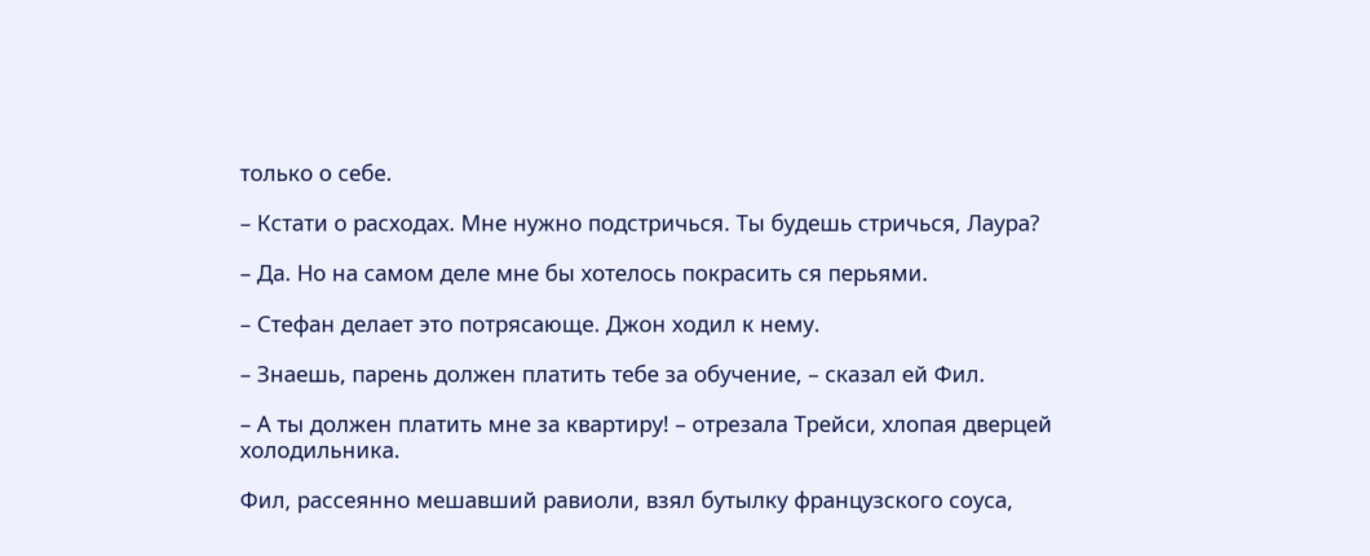только о себе.

– Кстати о расходах. Мне нужно подстричься. Ты будешь стричься, Лаура?

– Да. Но на самом деле мне бы хотелось покрасить ся перьями.

– Стефан делает это потрясающе. Джон ходил к нему.

– Знаешь, парень должен платить тебе за обучение, – сказал ей Фил.

– А ты должен платить мне за квартиру! – отрезала Трейси, хлопая дверцей холодильника.

Фил, рассеянно мешавший равиоли, взял бутылку французского соуса,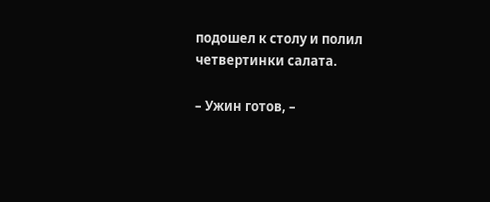подошел к столу и полил четвертинки салата.

– Ужин готов, –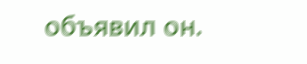объявил он.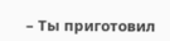– Ты приготовил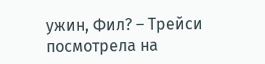ужин, Фил? – Трейси посмотрела на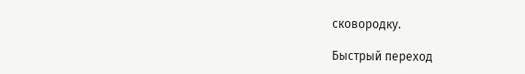сковородку.

Быстрый переход